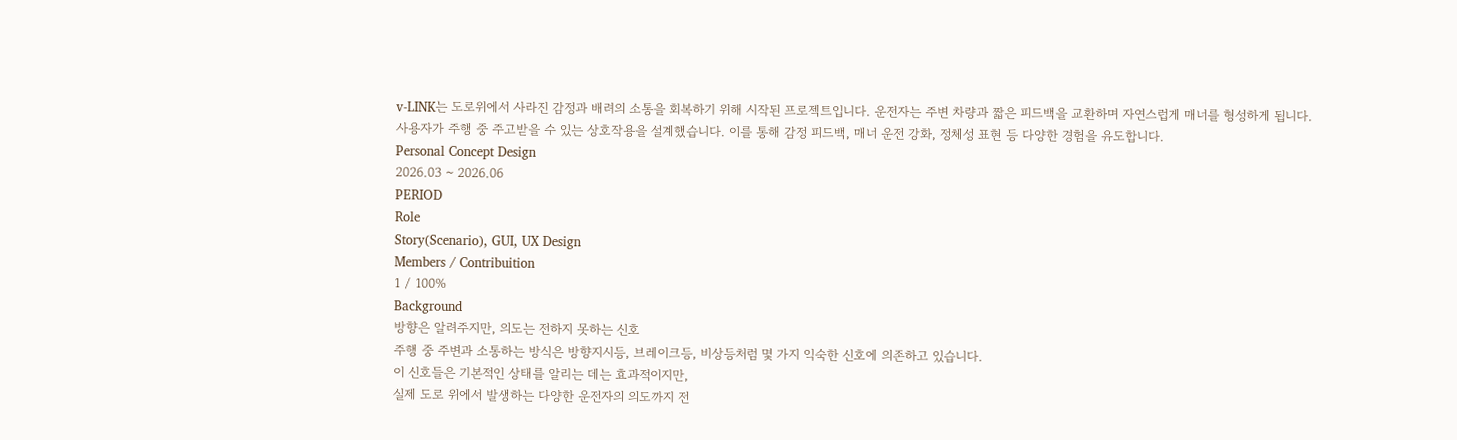v-LINK는 도로위에서 사라진 감정과 배려의 소통을 회복하기 위해 시작된 프로젝트입니다. 운전자는 주변 차량과 짧은 피드백을 교환하며 자연스럽게 매너를 형성하게 됩니다.
사용자가 주행 중 주고받을 수 있는 상호작용을 설계했습니다. 이를 통해 감정 피드백, 매너 운전 강화, 정체성 표현 등 다양한 경험을 유도합니다.
Personal Concept Design
2026.03 ~ 2026.06
PERIOD
Role
Story(Scenario), GUI, UX Design
Members / Contribuition
1 / 100%
Background
방향은 알려주지만, 의도는 전하지 못하는 신호
주행 중 주변과 소통하는 방식은 방향지시등, 브레이크등, 비상등처럼 몇 가지 익숙한 신호에 의존하고 있습니다.
이 신호들은 기본적인 상태를 알리는 데는 효과적이지만,
실제 도로 위에서 발생하는 다양한 운전자의 의도까지 전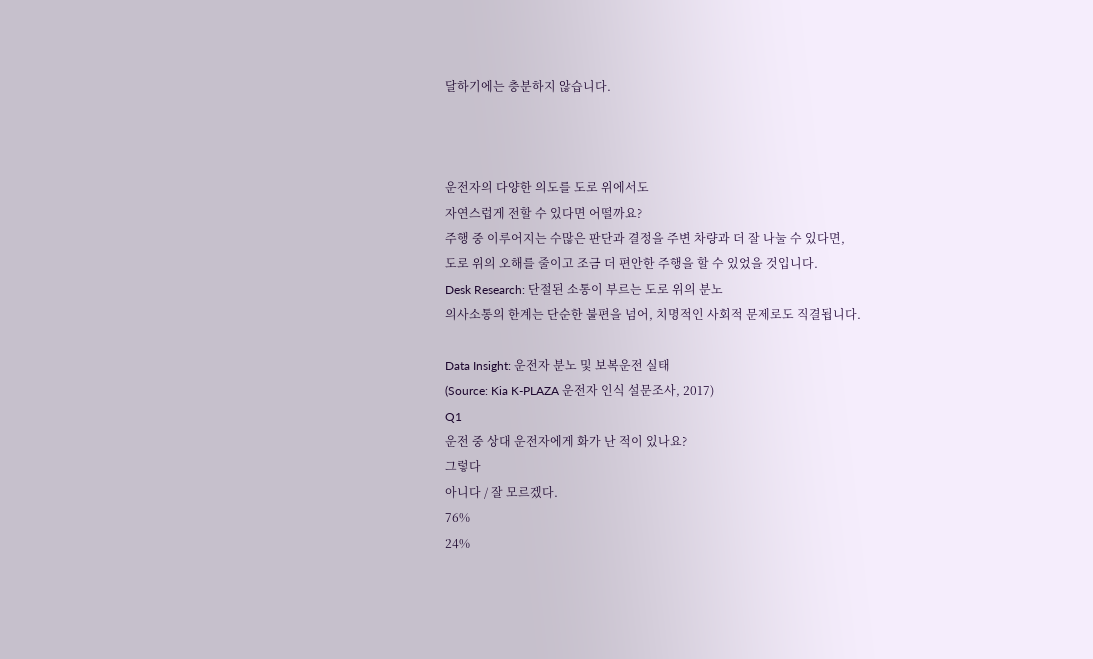달하기에는 충분하지 않습니다.



운전자의 다양한 의도를 도로 위에서도
자연스럽게 전할 수 있다면 어떨까요?
주행 중 이루어지는 수많은 판단과 결정을 주변 차량과 더 잘 나눌 수 있다면,
도로 위의 오해를 줄이고 조금 더 편안한 주행을 할 수 있었을 것입니다.
Desk Research: 단절된 소통이 부르는 도로 위의 분노
의사소통의 한계는 단순한 불편을 넘어, 치명적인 사회적 문제로도 직결됩니다.

Data Insight: 운전자 분노 및 보복운전 실태
(Source: Kia K-PLAZA 운전자 인식 설문조사, 2017)
Q1
운전 중 상대 운전자에게 화가 난 적이 있나요?
그렇다
아니다 / 잘 모르겠다.
76%
24%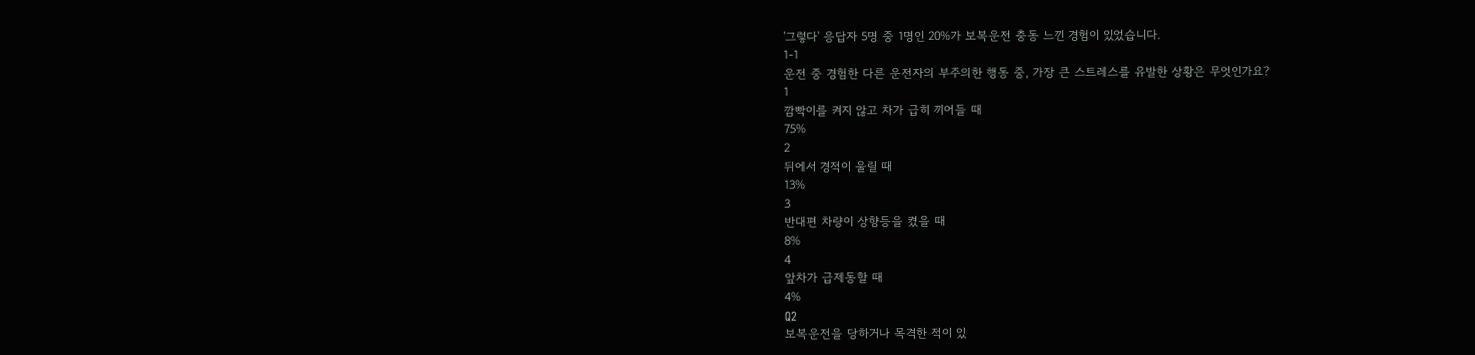'그렇다' 응답자 5명 중 1명인 20%가 보복운전 충동 느낀 경험이 있었습니다.
1-1
운전 중 경험한 다른 운전자의 부주의한 행동 중, 가장 큰 스트레스를 유발한 상황은 무엇인가요?
1
깜빡이를 켜지 않고 차가 급히 끼어들 때
75%
2
뒤에서 경적이 울릴 때
13%
3
반대편 차량이 상향등을 켰을 때
8%
4
앞차가 급제동할 때
4%
Q2
보복운전을 당하거나 목격한 적이 있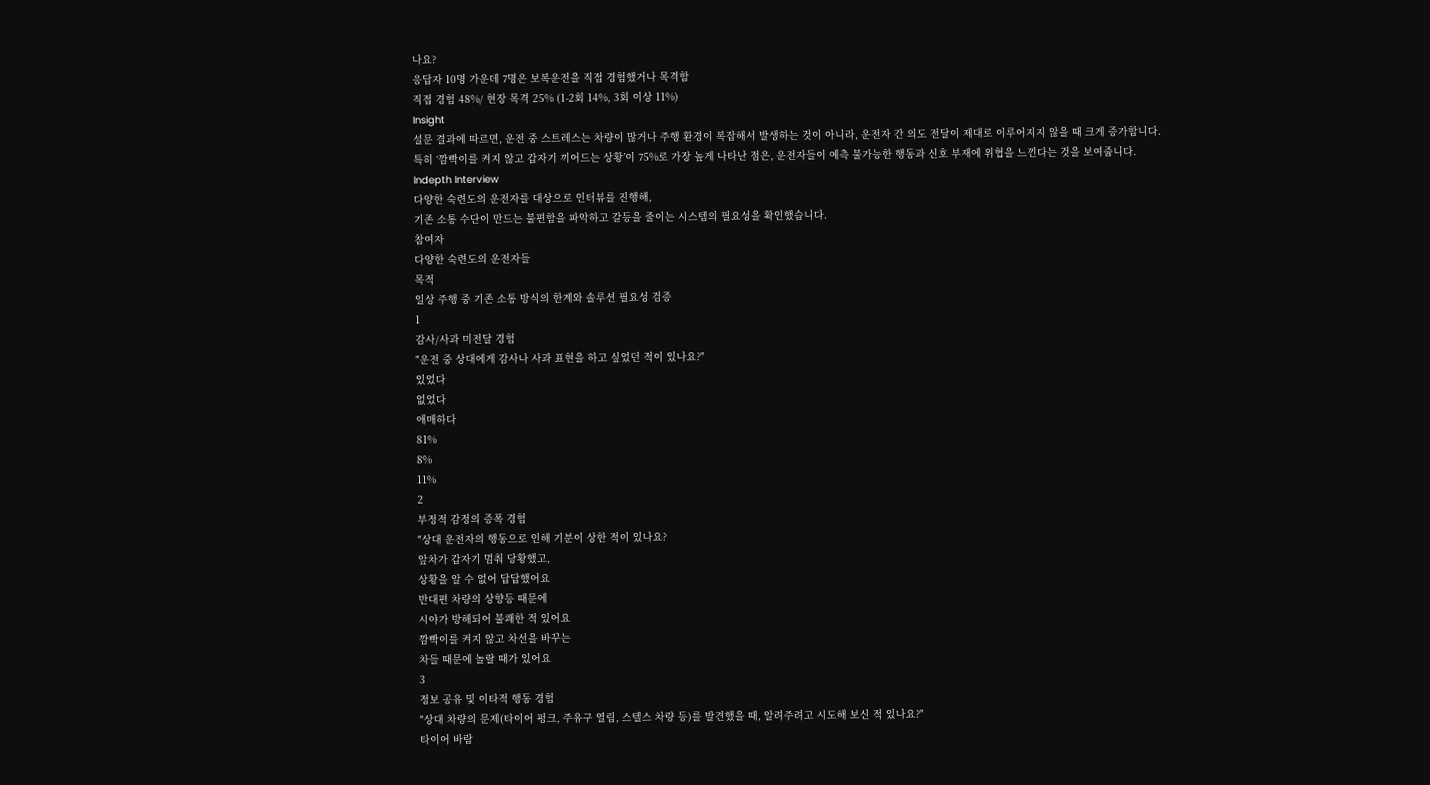나요?
응답자 10명 가운데 7명은 보복운전을 직접 경험했거나 목격함
직접 경험 48%/ 현장 목격 25% (1-2회 14%, 3회 이상 11%)
Insight
설문 결과에 따르면, 운전 중 스트레스는 차량이 많거나 주행 환경이 복잡해서 발생하는 것이 아니라, 운전자 간 의도 전달이 제대로 이루어지지 않을 때 크게 증가합니다.
특히 ‘깜빡이를 켜지 않고 갑자기 끼어드는 상황’이 75%로 가장 높게 나타난 점은, 운전자들이 예측 불가능한 행동과 신호 부재에 위협을 느낀다는 것을 보여줍니다.
Indepth Interview
다양한 숙련도의 운전자를 대상으로 인터뷰를 진행해,
기존 소통 수단이 만드는 불편함을 파악하고 갈등을 줄이는 시스템의 필요성을 확인했습니다.
참여자
다양한 숙련도의 운전자들
목적
일상 주행 중 기존 소통 방식의 한계와 솔루션 필요성 검증
1
감사/사과 미전달 경험
"운전 중 상대에게 감사나 사과 표현을 하고 싶었던 적이 있나요?"
있었다
없었다
애매하다
81%
8%
11%
2
부정적 감정의 증폭 경험
"상대 운전자의 행동으로 인해 기분이 상한 적이 있나요?
앞차가 갑자기 멈춰 당황했고,
상황을 알 수 없어 답답했어요
반대편 차량의 상향등 때문에
시야가 방해되어 불쾌한 적 있어요
깜빡이를 켜지 않고 차선을 바꾸는
차들 때문에 놀랄 때가 있어요
3
정보 공유 및 이타적 행동 경험
"상대 차량의 문제(타이어 펑크, 주유구 열림, 스텔스 차량 등)를 발견했을 때, 알려주려고 시도해 보신 적 있나요?"
타이어 바람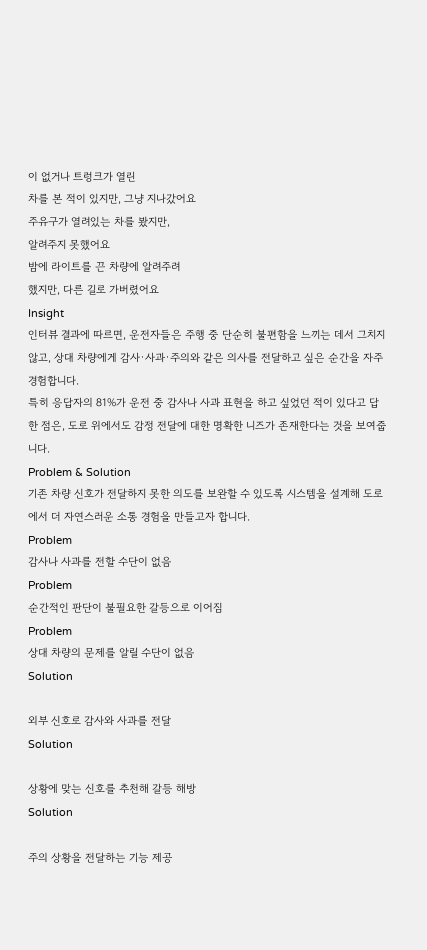이 없거나 트렁크가 열린
차를 본 적이 있지만, 그냥 지나갔어요
주유구가 열려있는 차를 봤지만,
알려주지 못했어요
밤에 라이트를 끈 차량에 알려주려
했지만, 다른 길로 가버렸어요
Insight
인터뷰 결과에 따르면, 운전자들은 주행 중 단순히 불편함을 느끼는 데서 그치지 않고, 상대 차량에게 감사·사과·주의와 같은 의사를 전달하고 싶은 순간을 자주 경험합니다.
특히 응답자의 81%가 운전 중 감사나 사과 표현을 하고 싶었던 적이 있다고 답한 점은, 도로 위에서도 감정 전달에 대한 명확한 니즈가 존재한다는 것을 보여줍니다.
Problem & Solution
기존 차량 신호가 전달하지 못한 의도를 보완할 수 있도록 시스템을 설계해 도로에서 더 자연스러운 소통 경험을 만들고자 합니다.
Problem
감사나 사과를 전할 수단이 없음
Problem
순간적인 판단이 불필요한 갈등으로 이어짐
Problem
상대 차량의 문제를 알릴 수단이 없음
Solution

외부 신호로 감사와 사과를 전달
Solution

상황에 맞는 신호를 추천해 갈등 해방
Solution

주의 상황을 전달하는 기능 제공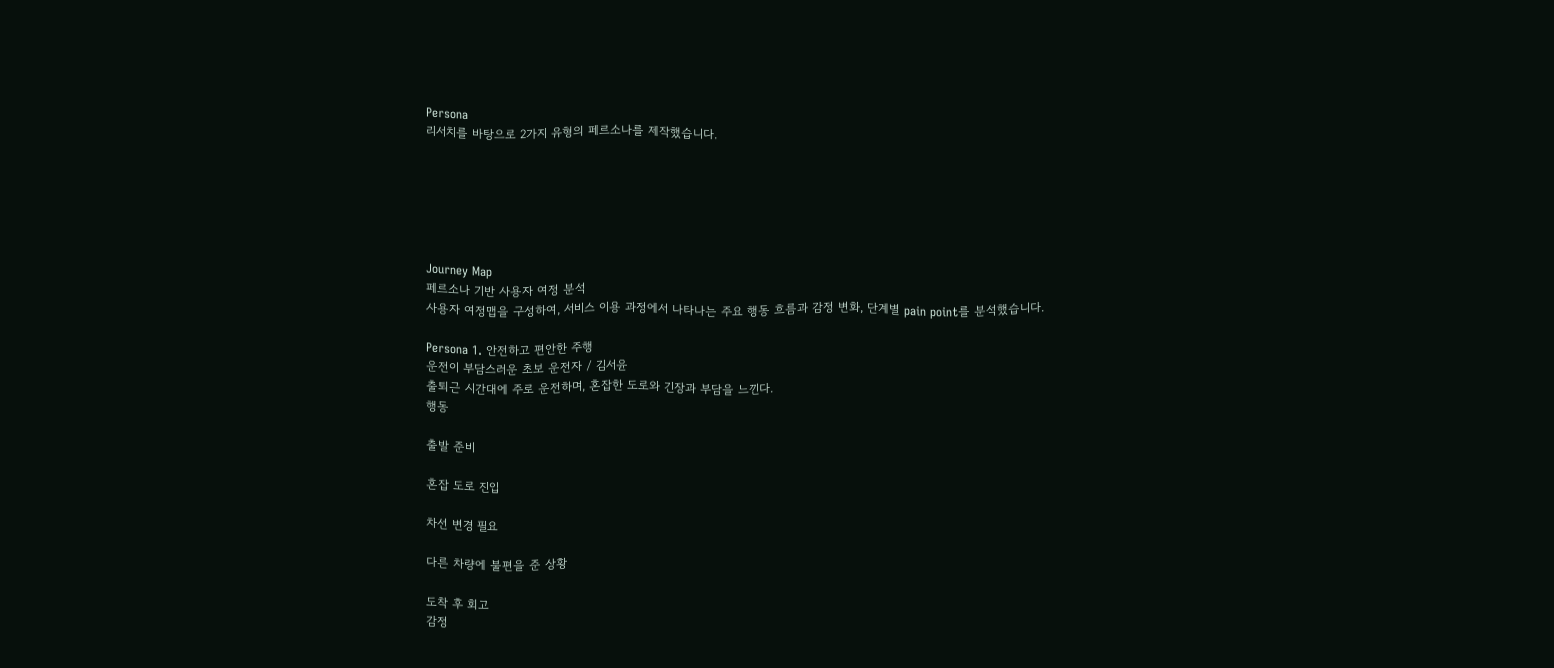Persona
리서치를 바탕으로 2가지 유형의 페르소나를 제작했습니다.






Journey Map
페르소나 기반 사용자 여정 분석
사용자 여정맵을 구성하여, 서비스 이용 과정에서 나타나는 주요 행동 흐름과 감정 변화, 단계별 pain point를 분석했습니다.

Persona 1. 안전하고 편안한 주행
운전이 부담스러운 초보 운전자 / 김서윤
출퇴근 시간대에 주로 운전하며, 혼잡한 도로와 긴장과 부담을 느낀다.
행동

출발 준비

혼잡 도로 진입

차선 변경 필요

다른 차량에 불편을 준 상황

도착 후 회고
감정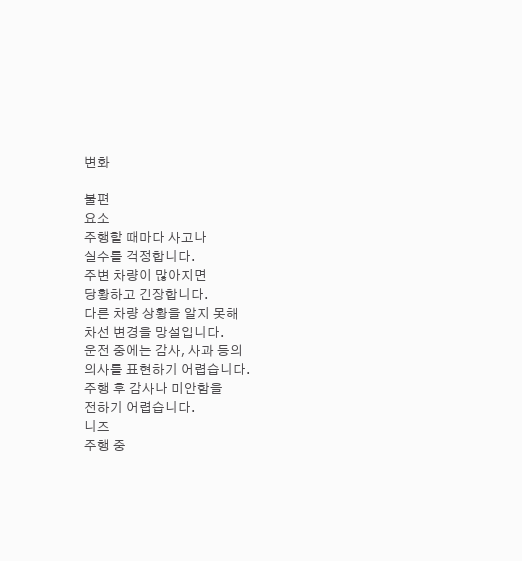변화

불편
요소
주행할 때마다 사고나
실수를 걱정합니다.
주변 차량이 많아지면
당황하고 긴장합니다.
다른 차량 상황을 알지 못해
차선 변경을 망설입니다.
운전 중에는 감사, 사과 등의
의사를 표현하기 어렵습니다.
주행 후 감사나 미안함을
전하기 어렵습니다.
니즈
주행 중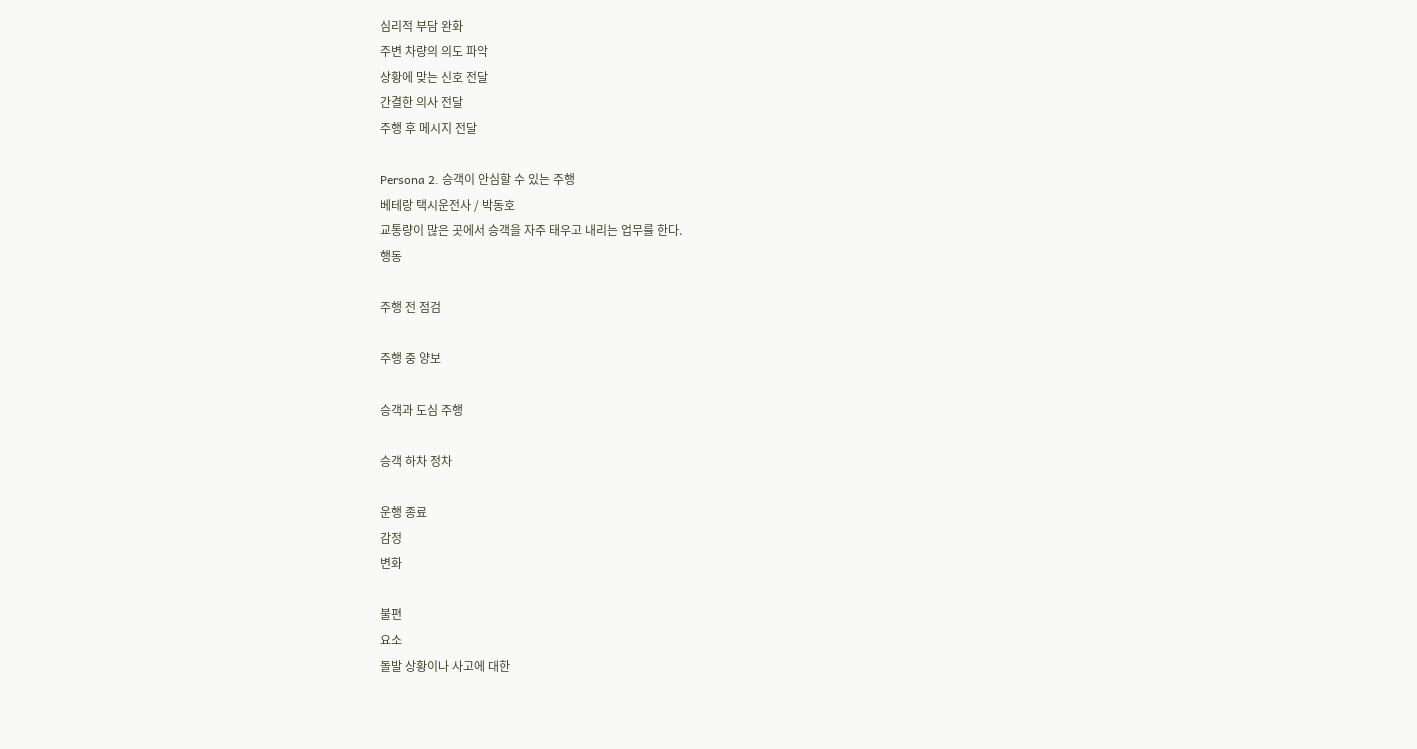심리적 부담 완화
주변 차량의 의도 파악
상황에 맞는 신호 전달
간결한 의사 전달
주행 후 메시지 전달

Persona 2. 승객이 안심할 수 있는 주행
베테랑 택시운전사 / 박동호
교통량이 많은 곳에서 승객을 자주 태우고 내리는 업무를 한다.
행동

주행 전 점검

주행 중 양보

승객과 도심 주행

승객 하차 정차

운행 종료
감정
변화

불편
요소
돌발 상황이나 사고에 대한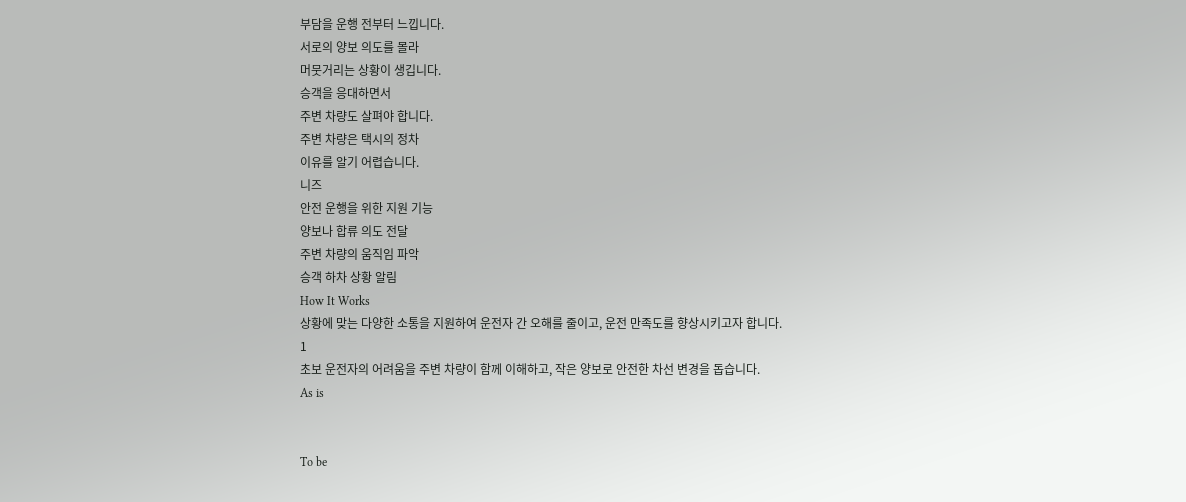부담을 운행 전부터 느낍니다.
서로의 양보 의도를 몰라
머뭇거리는 상황이 생깁니다.
승객을 응대하면서
주변 차량도 살펴야 합니다.
주변 차량은 택시의 정차
이유를 알기 어렵습니다.
니즈
안전 운행을 위한 지원 기능
양보나 합류 의도 전달
주변 차량의 움직임 파악
승객 하차 상황 알림
How It Works
상황에 맞는 다양한 소통을 지원하여 운전자 간 오해를 줄이고, 운전 만족도를 향상시키고자 합니다.
1
초보 운전자의 어려움을 주변 차량이 함께 이해하고, 작은 양보로 안전한 차선 변경을 돕습니다.
As is


To be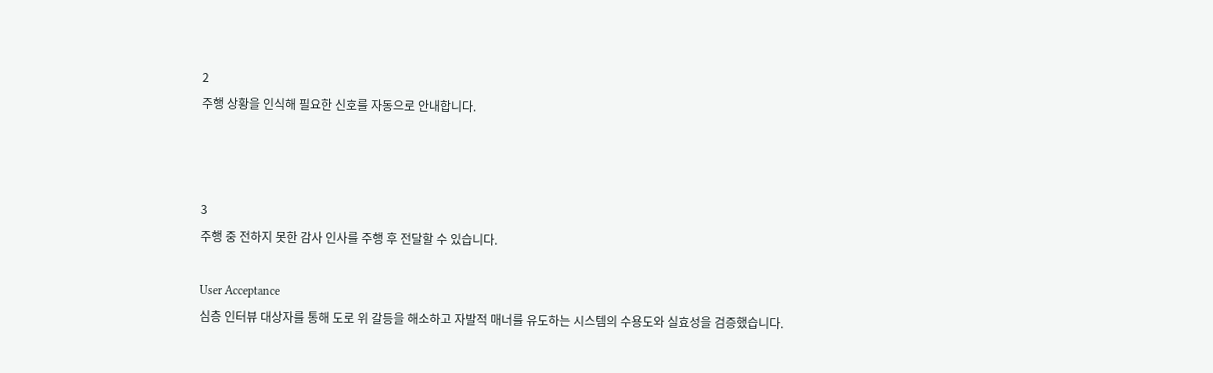2
주행 상황을 인식해 필요한 신호를 자동으로 안내합니다.



3
주행 중 전하지 못한 감사 인사를 주행 후 전달할 수 있습니다.

User Acceptance
심층 인터뷰 대상자를 통해 도로 위 갈등을 해소하고 자발적 매너를 유도하는 시스템의 수용도와 실효성을 검증했습니다.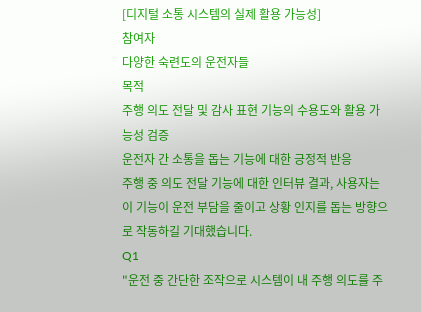[디지털 소통 시스템의 실제 활용 가능성]
참여자
다양한 숙련도의 운전자들
목적
주행 의도 전달 및 감사 표현 기능의 수용도와 활용 가능성 검증
운전자 간 소통을 돕는 기능에 대한 긍정적 반응
주행 중 의도 전달 기능에 대한 인터뷰 결과, 사용자는 이 기능이 운전 부담을 줄이고 상황 인지를 돕는 방향으로 작동하길 기대했습니다.
Q1
"운전 중 간단한 조작으로 시스템이 내 주행 의도를 주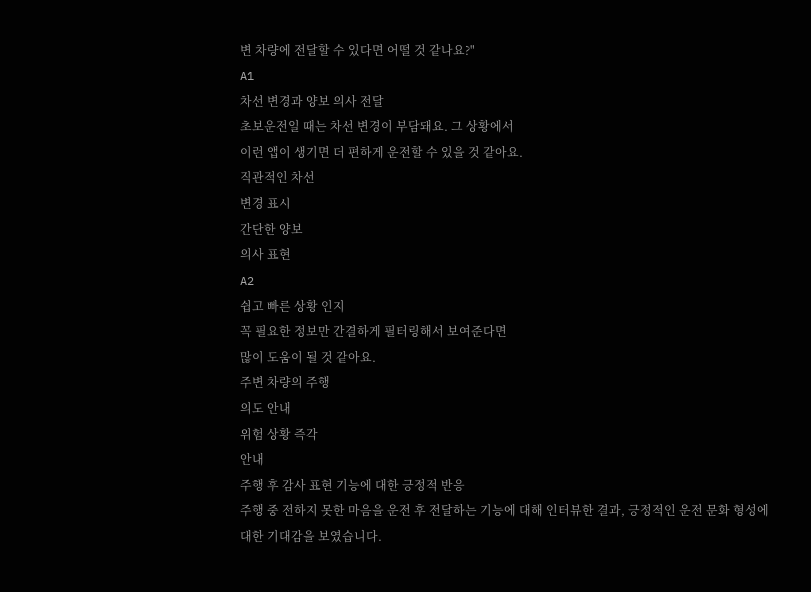변 차량에 전달할 수 있다면 어떨 것 같나요?"
A1
차선 변경과 양보 의사 전달
초보운전일 때는 차선 변경이 부담돼요. 그 상황에서
이런 앱이 생기면 더 편하게 운전할 수 있을 것 같아요.
직관적인 차선
변경 표시
간단한 양보
의사 표현
A2
쉽고 빠른 상황 인지
꼭 필요한 정보만 간결하게 필터링해서 보여준다면
많이 도움이 될 것 같아요.
주변 차량의 주행
의도 안내
위험 상황 즉각
안내
주행 후 감사 표현 기능에 대한 긍정적 반응
주행 중 전하지 못한 마음을 운전 후 전달하는 기능에 대해 인터뷰한 결과, 긍정적인 운전 문화 형성에 대한 기대감을 보였습니다.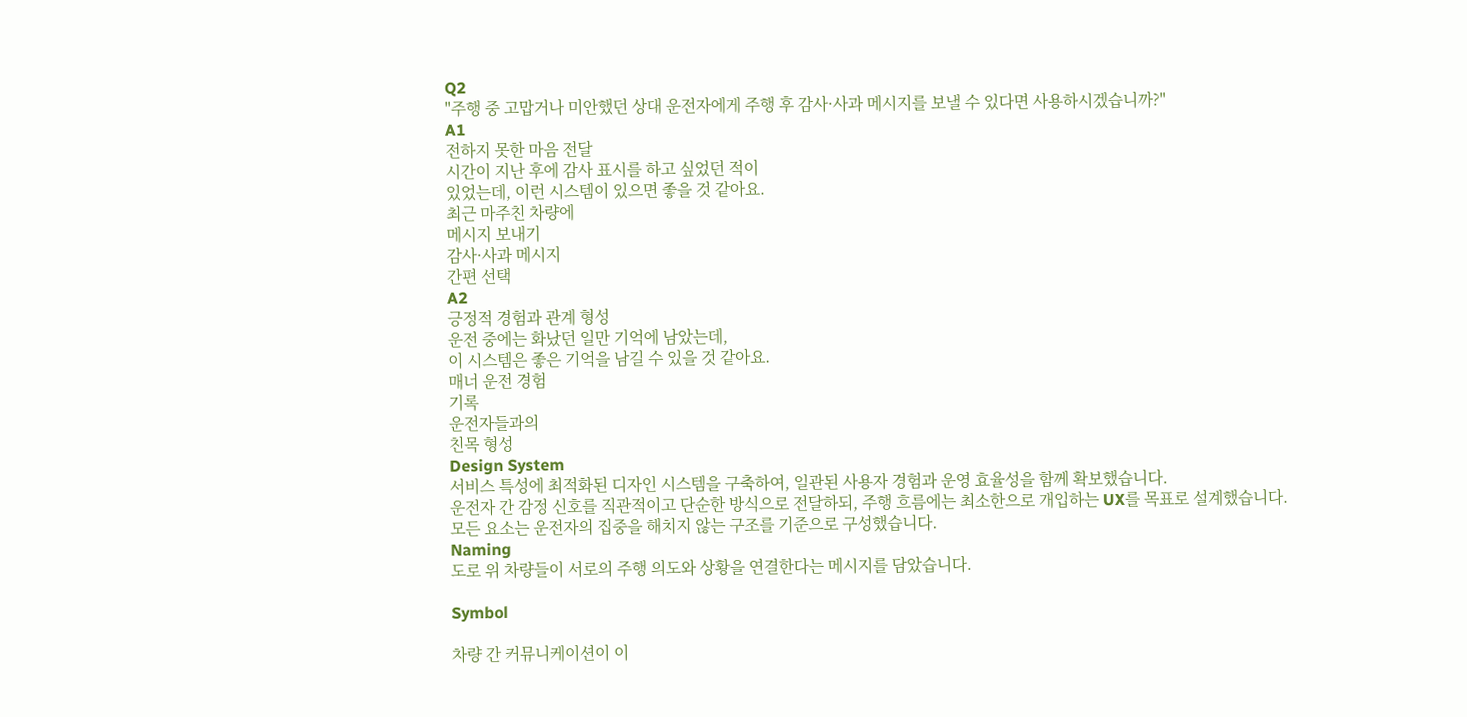Q2
"주행 중 고맙거나 미안했던 상대 운전자에게 주행 후 감사·사과 메시지를 보낼 수 있다면 사용하시겠습니까?"
A1
전하지 못한 마음 전달
시간이 지난 후에 감사 표시를 하고 싶었던 적이
있었는데, 이런 시스템이 있으면 좋을 것 같아요.
최근 마주친 차량에
메시지 보내기
감사·사과 메시지
간편 선택
A2
긍정적 경험과 관계 형성
운전 중에는 화났던 일만 기억에 남았는데,
이 시스템은 좋은 기억을 남길 수 있을 것 같아요.
매너 운전 경험
기록
운전자들과의
친목 형성
Design System
서비스 특성에 최적화된 디자인 시스템을 구축하여, 일관된 사용자 경험과 운영 효율성을 함께 확보했습니다.
운전자 간 감정 신호를 직관적이고 단순한 방식으로 전달하되, 주행 흐름에는 최소한으로 개입하는 UX를 목표로 설계했습니다.
모든 요소는 운전자의 집중을 해치지 않는 구조를 기준으로 구성했습니다.
Naming
도로 위 차량들이 서로의 주행 의도와 상황을 연결한다는 메시지를 담았습니다.

Symbol

차량 간 커뮤니케이션이 이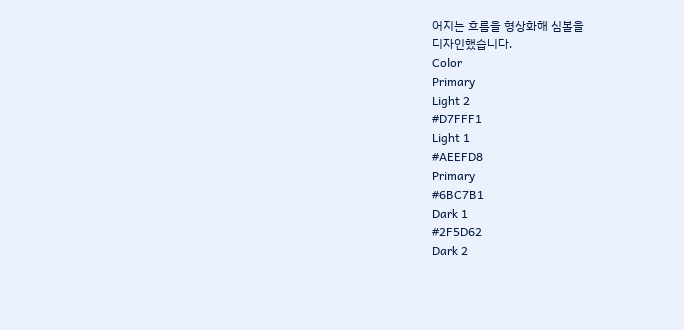어지는 흐름을 형상화해 심볼을
디자인했습니다.
Color
Primary
Light 2
#D7FFF1
Light 1
#AEEFD8
Primary
#6BC7B1
Dark 1
#2F5D62
Dark 2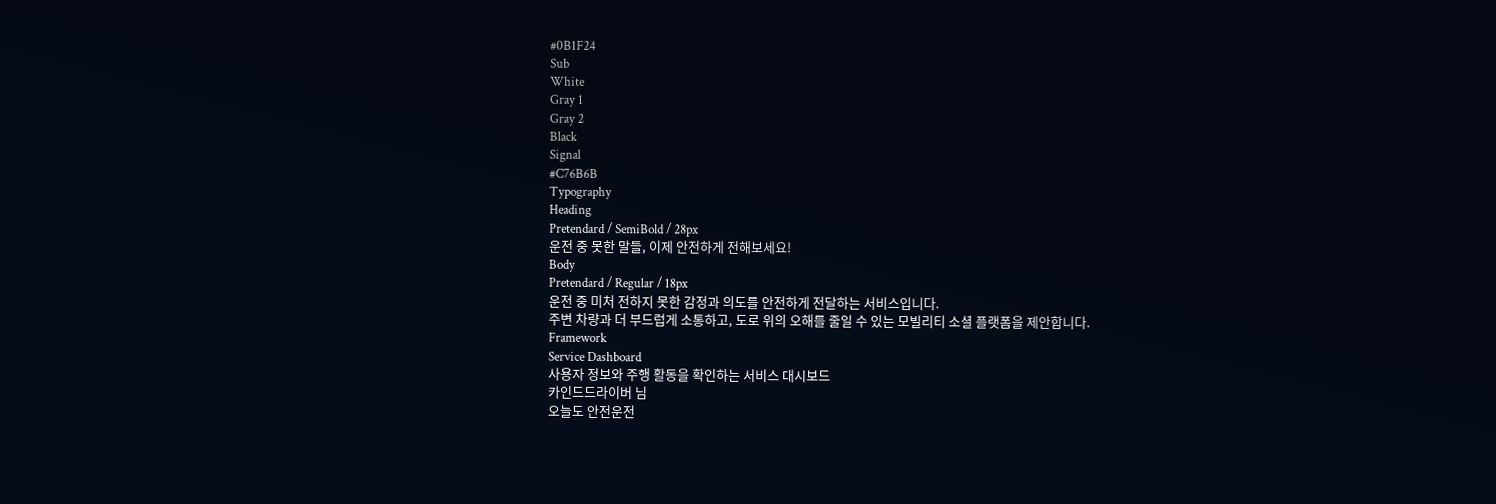#0B1F24
Sub
White
Gray 1
Gray 2
Black
Signal
#C76B6B
Typography
Heading
Pretendard / SemiBold / 28px
운전 중 못한 말들, 이제 안전하게 전해보세요!
Body
Pretendard / Regular / 18px
운전 중 미처 전하지 못한 감정과 의도를 안전하게 전달하는 서비스입니다.
주변 차량과 더 부드럽게 소통하고, 도로 위의 오해를 줄일 수 있는 모빌리티 소셜 플랫폼을 제안합니다.
Framework
Service Dashboard
사용자 정보와 주행 활동을 확인하는 서비스 대시보드
카인드드라이버 님
오늘도 안전운전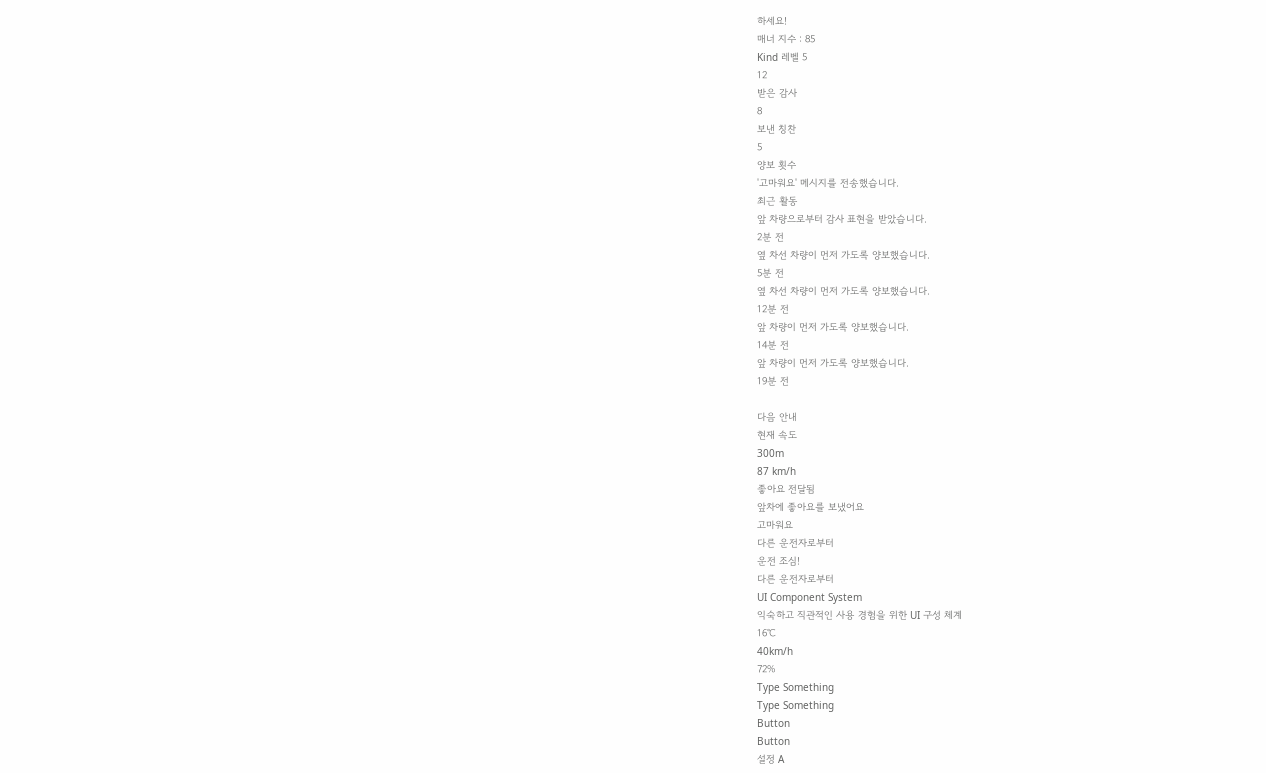하세요!
매너 지수 : 85
Kind 레벨 5
12
받은 감사
8
보낸 칭찬
5
양보 횟수
'고마워요' 메시지를 전송했습니다.
최근 활동
앞 차량으로부터 감사 표현을 받았습니다.
2분 전
옆 차선 차량이 먼저 가도록 양보했습니다.
5분 전
옆 차선 차량이 먼저 가도록 양보했습니다.
12분 전
앞 차량이 먼저 가도록 양보했습니다.
14분 전
앞 차량이 먼저 가도록 양보했습니다.
19분 전

다음 안내
현재 속도
300m
87 km/h
좋아요 전달됨
앞차에 좋아요를 보냈어요
고마워요
다른 운전자로부터
운전 조심!
다른 운전자로부터
UI Component System
익숙하고 직관적인 사용 경험을 위한 UI 구성 체계
16℃
40km/h
72%
Type Something
Type Something
Button
Button
설정 A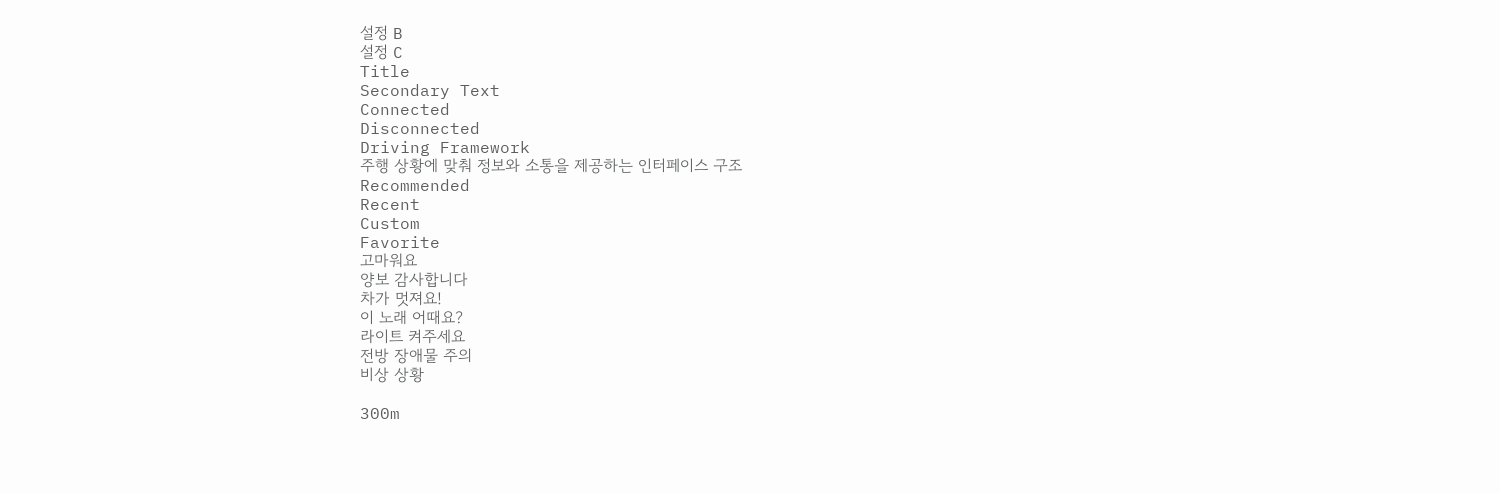설정 B
설정 C
Title
Secondary Text
Connected
Disconnected
Driving Framework
주행 상황에 맞춰 정보와 소통을 제공하는 인터페이스 구조
Recommended
Recent
Custom
Favorite
고마워요
양보 감사합니다
차가 멋져요!
이 노래 어때요?
라이트 켜주세요
전방 장애물 주의
비상 상황

300m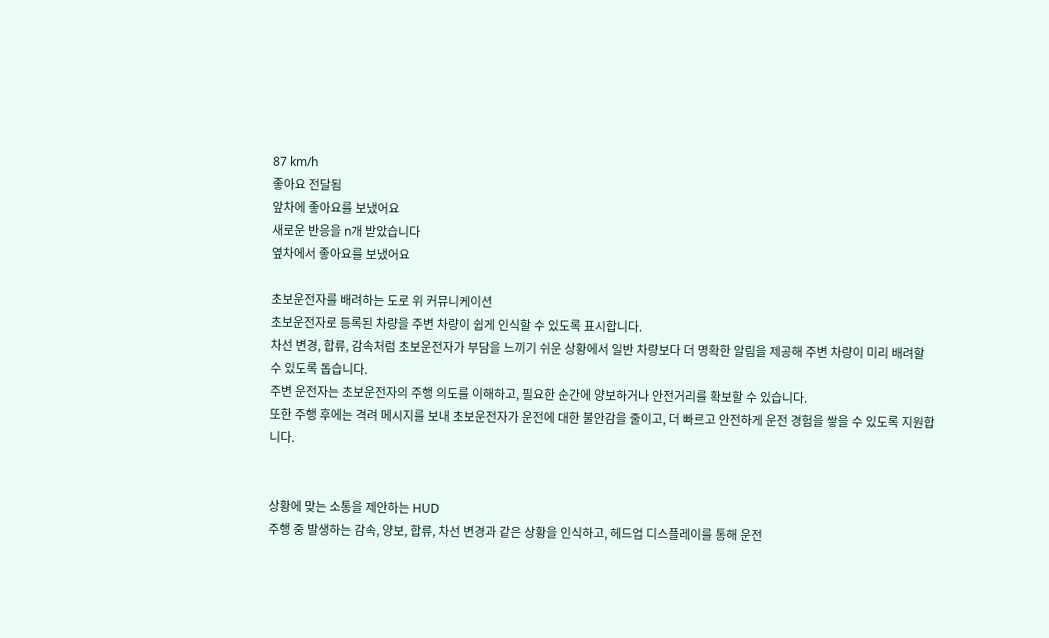87 km/h
좋아요 전달됨
앞차에 좋아요를 보냈어요
새로운 반응을 n개 받았습니다
옆차에서 좋아요를 보냈어요

초보운전자를 배려하는 도로 위 커뮤니케이션
초보운전자로 등록된 차량을 주변 차량이 쉽게 인식할 수 있도록 표시합니다.
차선 변경, 합류, 감속처럼 초보운전자가 부담을 느끼기 쉬운 상황에서 일반 차량보다 더 명확한 알림을 제공해 주변 차량이 미리 배려할 수 있도록 돕습니다.
주변 운전자는 초보운전자의 주행 의도를 이해하고, 필요한 순간에 양보하거나 안전거리를 확보할 수 있습니다.
또한 주행 후에는 격려 메시지를 보내 초보운전자가 운전에 대한 불안감을 줄이고, 더 빠르고 안전하게 운전 경험을 쌓을 수 있도록 지원합니다.


상황에 맞는 소통을 제안하는 HUD
주행 중 발생하는 감속, 양보, 합류, 차선 변경과 같은 상황을 인식하고, 헤드업 디스플레이를 통해 운전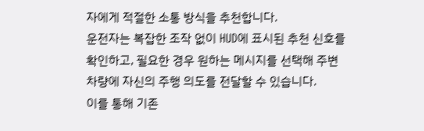자에게 적절한 소통 방식을 추천합니다.
운전자는 복잡한 조작 없이 HUD에 표시된 추천 신호를 확인하고, 필요한 경우 원하는 메시지를 선택해 주변 차량에 자신의 주행 의도를 전달할 수 있습니다.
이를 통해 기존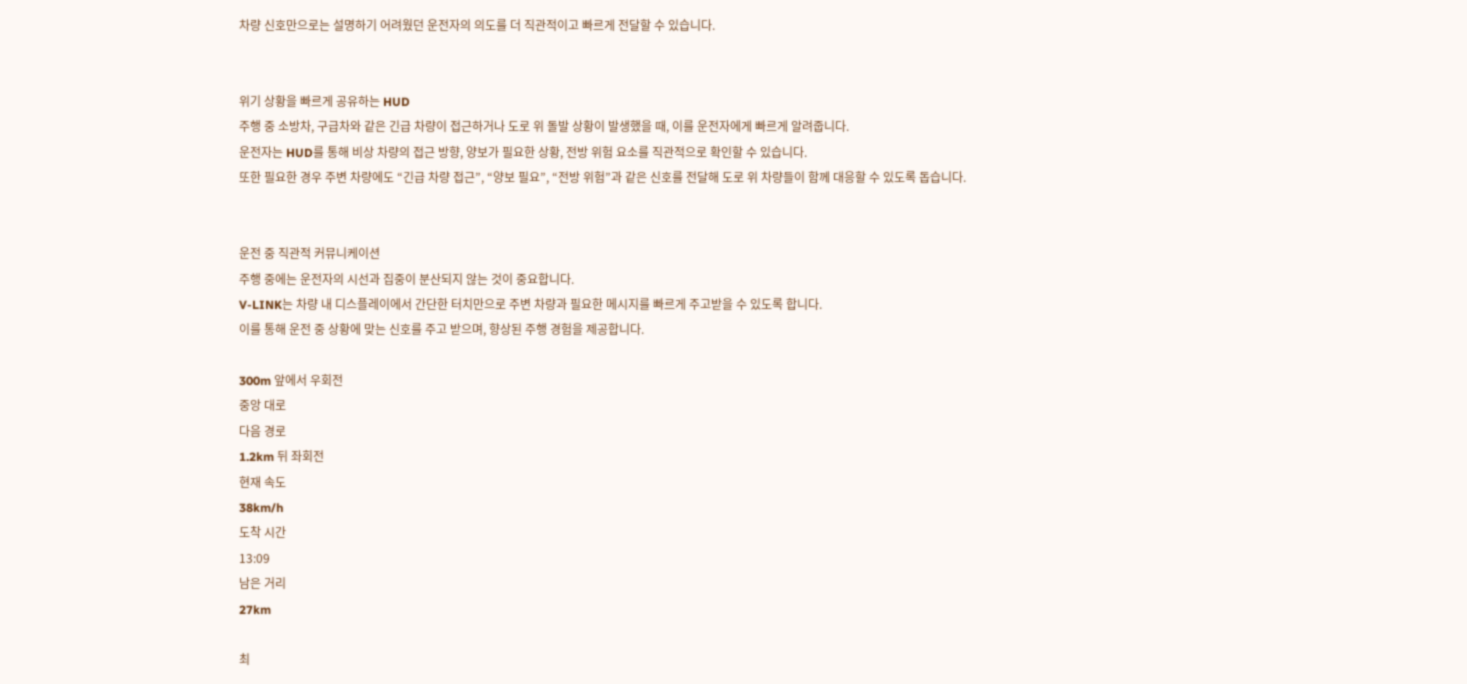차량 신호만으로는 설명하기 어려웠던 운전자의 의도를 더 직관적이고 빠르게 전달할 수 있습니다.


위기 상황을 빠르게 공유하는 HUD
주행 중 소방차, 구급차와 같은 긴급 차량이 접근하거나 도로 위 돌발 상황이 발생했을 때, 이를 운전자에게 빠르게 알려줍니다.
운전자는 HUD를 통해 비상 차량의 접근 방향, 양보가 필요한 상황, 전방 위험 요소를 직관적으로 확인할 수 있습니다.
또한 필요한 경우 주변 차량에도 “긴급 차량 접근”, “양보 필요”, “전방 위험”과 같은 신호를 전달해 도로 위 차량들이 함께 대응할 수 있도록 돕습니다.


운전 중 직관적 커뮤니케이션
주행 중에는 운전자의 시선과 집중이 분산되지 않는 것이 중요합니다.
V-LINK는 차량 내 디스플레이에서 간단한 터치만으로 주변 차량과 필요한 메시지를 빠르게 주고받을 수 있도록 합니다.
이를 통해 운전 중 상황에 맞는 신호를 주고 받으며, 향상된 주행 경험을 제공합니다.

300m 앞에서 우회전
중앙 대로
다음 경로
1.2km 뒤 좌회전
현재 속도
38km/h
도착 시간
13:09
남은 거리
27km

최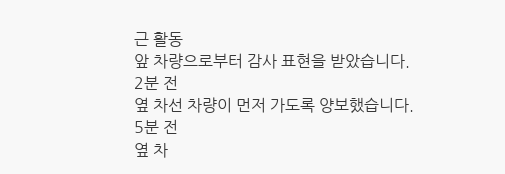근 활동
앞 차량으로부터 감사 표현을 받았습니다.
2분 전
옆 차선 차량이 먼저 가도록 양보했습니다.
5분 전
옆 차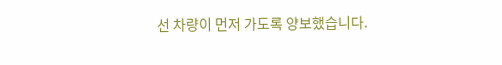선 차량이 먼저 가도록 양보했습니다.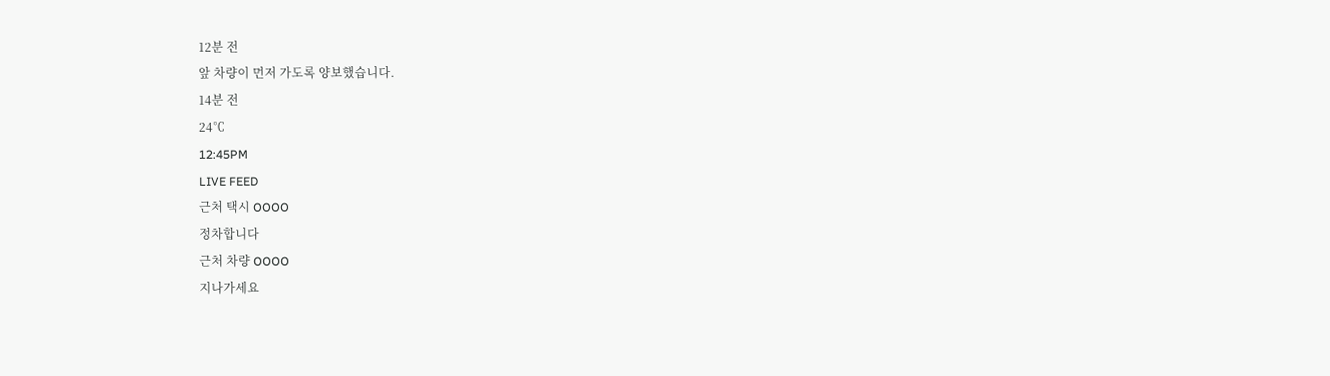12분 전
앞 차량이 먼저 가도록 양보했습니다.
14분 전
24℃
12:45PM
LIVE FEED
근처 택시 OOOO
정차합니다
근처 차량 OOOO
지나가세요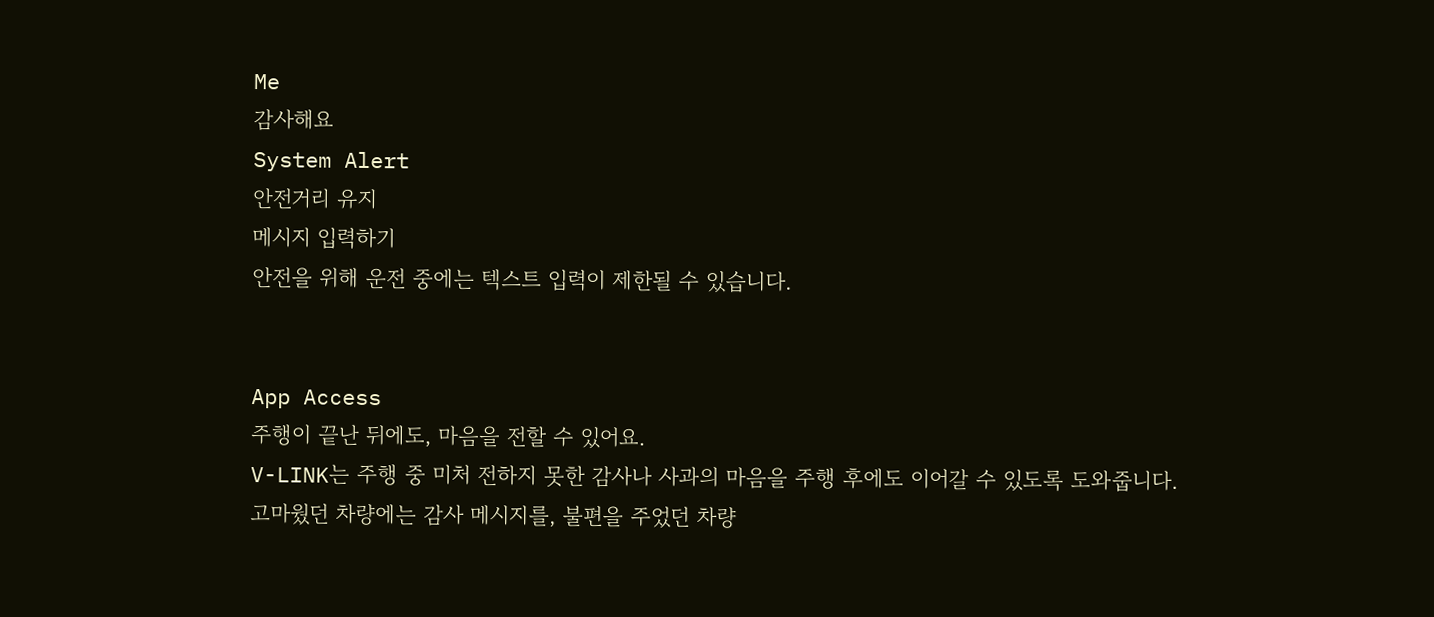Me
감사해요
System Alert
안전거리 유지
메시지 입력하기
안전을 위해 운전 중에는 텍스트 입력이 제한될 수 있습니다.


App Access
주행이 끝난 뒤에도, 마음을 전할 수 있어요.
V-LINK는 주행 중 미처 전하지 못한 감사나 사과의 마음을 주행 후에도 이어갈 수 있도록 도와줍니다.
고마웠던 차량에는 감사 메시지를, 불편을 주었던 차량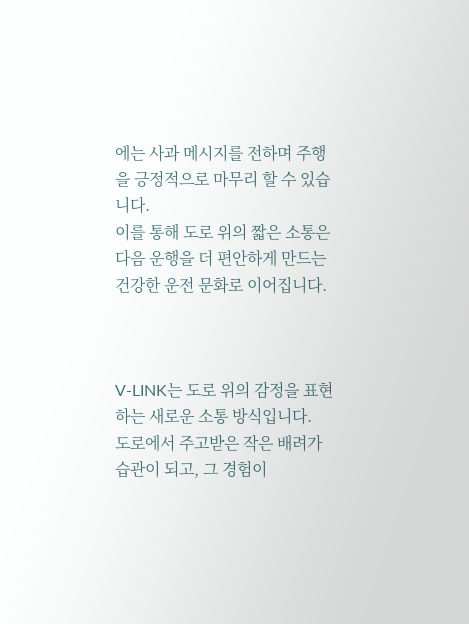에는 사과 메시지를 전하며 주행을 긍정적으로 마무리 할 수 있습니다.
이를 통해 도로 위의 짧은 소통은 다음 운행을 더 편안하게 만드는 건강한 운전 문화로 이어집니다.



V-LINK는 도로 위의 감정을 표현하는 새로운 소통 방식입니다.
도로에서 주고받은 작은 배려가 습관이 되고, 그 경험이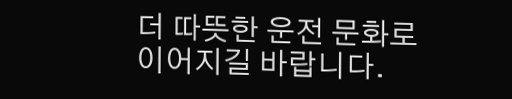더 따뜻한 운전 문화로 이어지길 바랍니다.